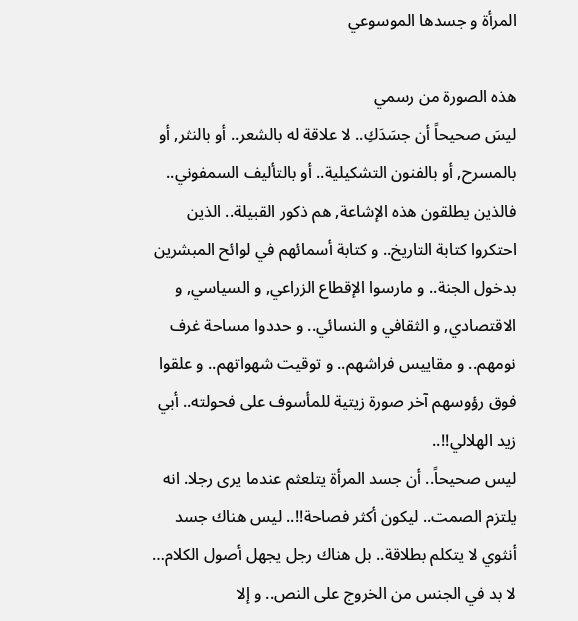المرأة و جسدها الموسوعي

هذه الصورة من رسمي
ليسَ صحيحاً أن جسَدَكِ.. لا علاقة له بالشعر.. أو بالنثر, أو بالمسرح, أو بالفنون التشكيلية.. أو بالتأليف السمفوني.. فالذين يطلقون هذه الإشاعة, هم ذكور القبيلة.. الذين احتكروا كتابة التاريخ.. و كتابة أسمائهم في لوائح المبشرين بدخول الجنة.. و مارسوا الإقطاع الزراعي, و السياسي, و الاقتصادي, و الثقافي و النسائي.. و حددوا مساحة غرف نومهم.. و مقاييس فراشهم.. و توقيت شهواتهم.. و علقوا فوق رؤوسهم آخر صورة زيتية للمأسوف على فحولته.. أبي زيد الهلالي!!..
ليس صحيحاً.. أن جسد المرأة يتلعثم عندما يرى رجلا. انه يلتزم الصمت.. ليكون أكثر فصاحة!!.. ليس هناك جسد أنثوي لا يتكلم بطلاقة.. بل هناك رجل يجهل أصول الكلام… لا بد في الجنس من الخروج على النص.. و إلا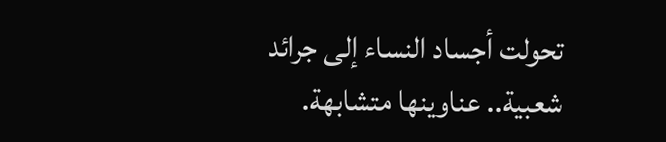تحولت أجساد النساء إلى جرائد شعبية.. عناوينها متشابهة.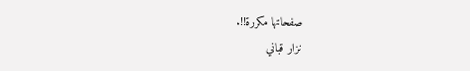صفحاتها مكررة!!.
نزار قباني